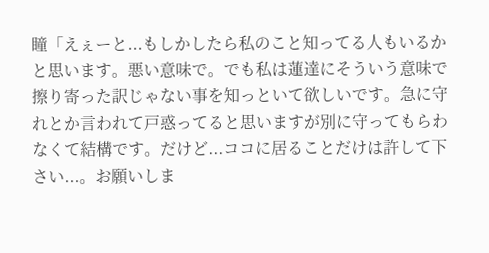瞳「えぇーと...もしかしたら私のこと知ってる人もいるかと思います。悪い意味で。でも私は蓮達にそういう意味で擦り寄った訳じゃない事を知っといて欲しいです。急に守れとか言われて戸惑ってると思いますが別に守ってもらわなくて結構です。だけど...ココに居ることだけは許して下さい...。お願いしま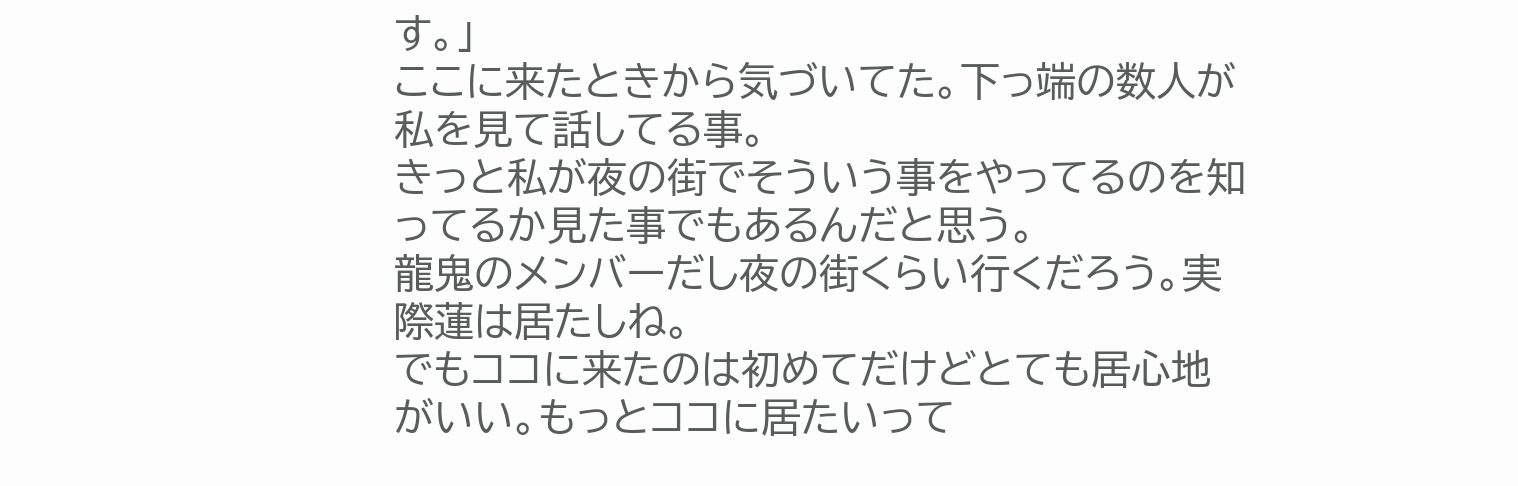す。」
ここに来たときから気づいてた。下っ端の数人が私を見て話してる事。
きっと私が夜の街でそういう事をやってるのを知ってるか見た事でもあるんだと思う。
龍鬼のメンバーだし夜の街くらい行くだろう。実際蓮は居たしね。
でもココに来たのは初めてだけどとても居心地がいい。もっとココに居たいって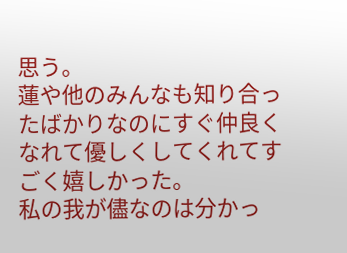思う。
蓮や他のみんなも知り合ったばかりなのにすぐ仲良くなれて優しくしてくれてすごく嬉しかった。
私の我が儘なのは分かっ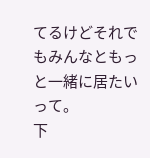てるけどそれでもみんなともっと一緒に居たいって。
下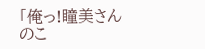「俺っ!瞳美さんのこ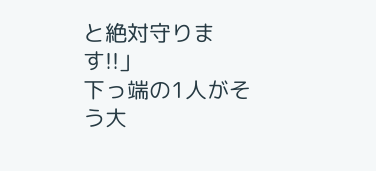と絶対守ります!!」
下っ端の1人がそう大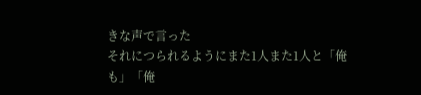きな声で言った
それにつられるようにまた1人また1人と「俺も」「俺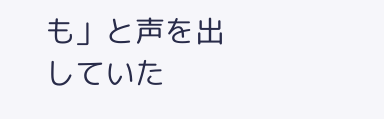も」と声を出していた